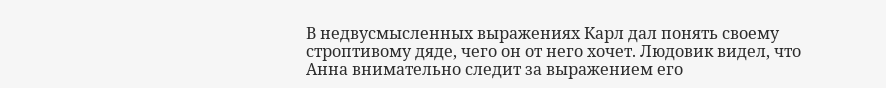В недвусмысленных выражениях Карл дал понять своему строптивому дяде, чего он от него хочет. Людовик видел, что Анна внимательно следит за выражением его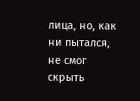лица, но, как ни пытался, не смог скрыть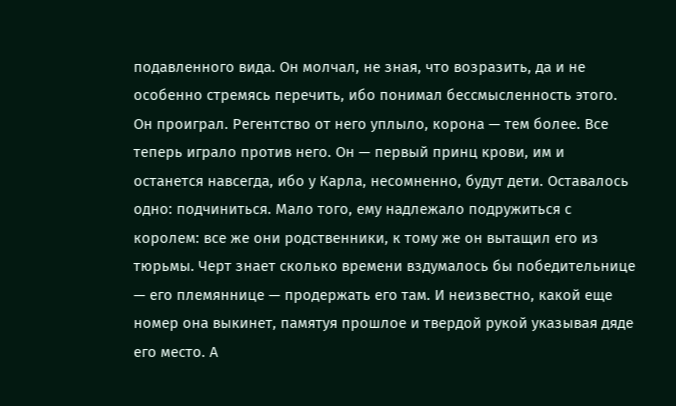подавленного вида. Он молчал, не зная, что возразить, да и не особенно стремясь перечить, ибо понимал бессмысленность этого. Он проиграл. Регентство от него уплыло, корона — тем более. Все теперь играло против него. Он — первый принц крови, им и останется навсегда, ибо у Карла, несомненно, будут дети. Оставалось одно: подчиниться. Мало того, ему надлежало подружиться с королем: все же они родственники, к тому же он вытащил его из тюрьмы. Черт знает сколько времени вздумалось бы победительнице — его племяннице — продержать его там. И неизвестно, какой еще номер она выкинет, памятуя прошлое и твердой рукой указывая дяде его место. А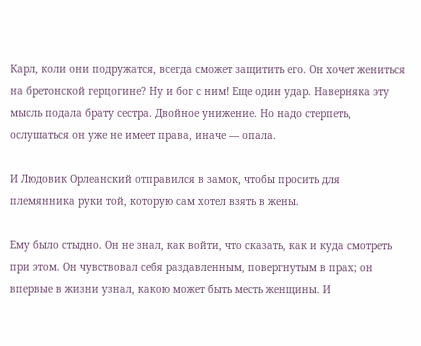Карл, коли они подружатся, всегда сможет защитить его. Он хочет жениться на бретонской герцогине? Ну и бог с ним! Еще один удар. Наверняка эту мысль подала брату сестра. Двойное унижение. Но надо стерпеть, ослушаться он уже не имеет права, иначе — опала.

И Людовик Орлеанский отправился в замок, чтобы просить для племянника руки той, которую сам хотел взять в жены.

Ему было стыдно. Он не знал, как войти, что сказать, как и куда смотреть при этом. Он чувствовал себя раздавленным, повергнутым в прах; он впервые в жизни узнал, какою может быть месть женщины. И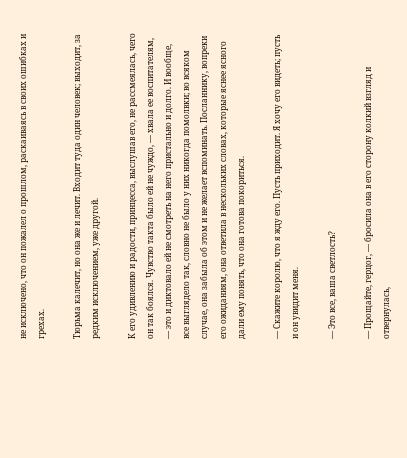не исключено, что он пожалел о прошлом, раскаиваясь в своих ошибках и грехах.

Тюрьма калечит, но она же и лечит. Входит туда один человек; выходит, за редким исключением, уже другой.

К его удивлению и радости, принцесса, выслушав его, не рассмеялась, чего он так боялся. Чувство такта было ей не чуждо, — хвала ее воспитателям, — это и диктовало ей не смотреть на него пристально и долго. И вообще, все выглядело так, словно не было у них никогда помолвки; во всяком случае, она забыла об этом и не желает вспоминать. Посланнику, вопреки его ожиданиям, она ответила в нескольких словах, которые яснее ясного дали ему понять, что она готова покориться.

— Скажите королю, что я жду его. Пусть приходит. Я хочу его видеть; пусть и он увидит меня.

— Это все, ваша светлость?

— Прощайте, герцог, — бросила она в его сторону колкий взгляд и отвернулась,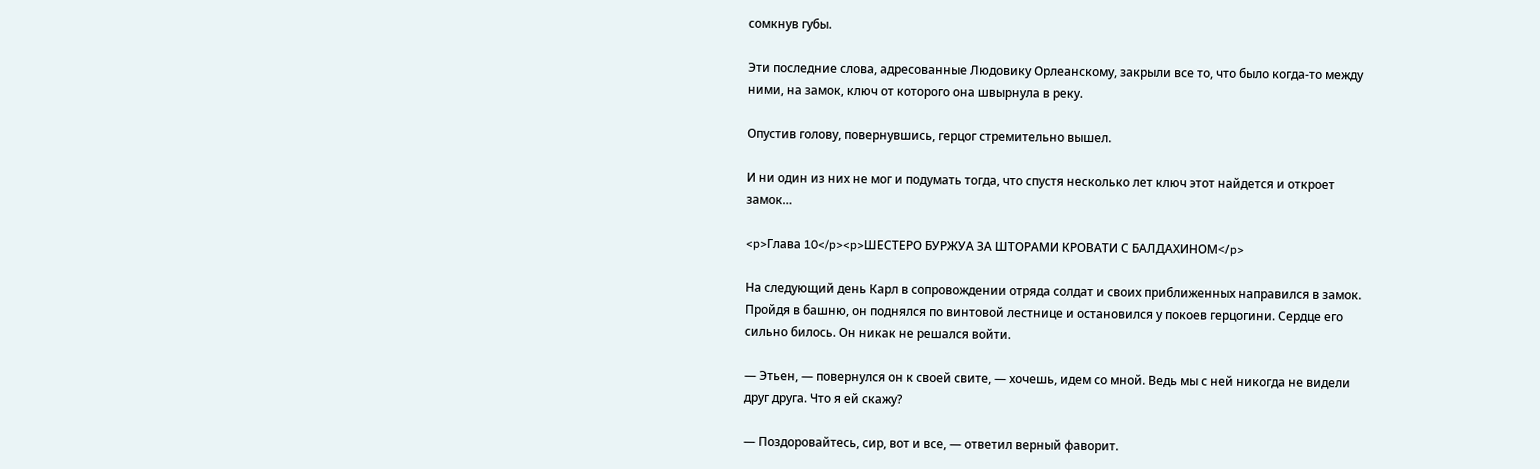сомкнув губы.

Эти последние слова, адресованные Людовику Орлеанскому, закрыли все то, что было когда-то между ними, на замок, ключ от которого она швырнула в реку.

Опустив голову, повернувшись, герцог стремительно вышел.

И ни один из них не мог и подумать тогда, что спустя несколько лет ключ этот найдется и откроет замок…

<p>Глава 10</p><p>ШЕСТЕРО БУРЖУА ЗА ШТОРАМИ КРОВАТИ С БАЛДАХИНОМ</p>

На следующий день Карл в сопровождении отряда солдат и своих приближенных направился в замок. Пройдя в башню, он поднялся по винтовой лестнице и остановился у покоев герцогини. Сердце его сильно билось. Он никак не решался войти.

— Этьен, — повернулся он к своей свите, — хочешь, идем со мной. Ведь мы с ней никогда не видели друг друга. Что я ей скажу?

— Поздоровайтесь, сир, вот и все, — ответил верный фаворит.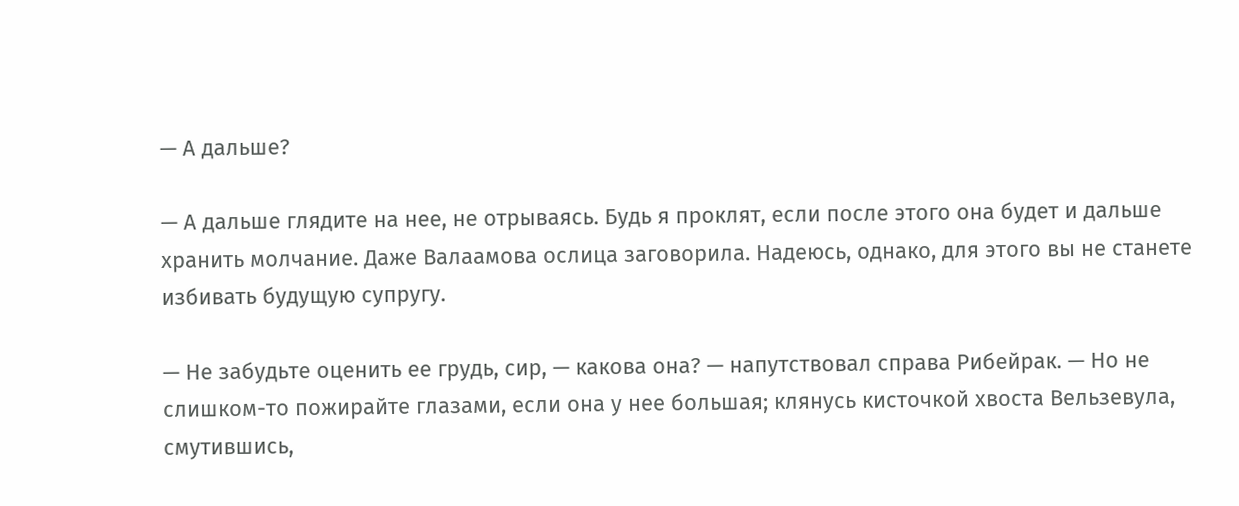— А дальше?

— А дальше глядите на нее, не отрываясь. Будь я проклят, если после этого она будет и дальше хранить молчание. Даже Валаамова ослица заговорила. Надеюсь, однако, для этого вы не станете избивать будущую супругу.

— Не забудьте оценить ее грудь, сир, — какова она? — напутствовал справа Рибейрак. — Но не слишком-то пожирайте глазами, если она у нее большая; клянусь кисточкой хвоста Вельзевула, смутившись,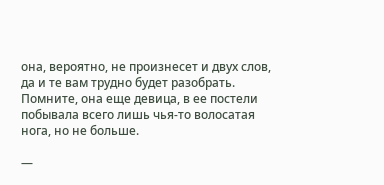она, вероятно, не произнесет и двух слов, да и те вам трудно будет разобрать. Помните, она еще девица, в ее постели побывала всего лишь чья-то волосатая нога, но не больше.

—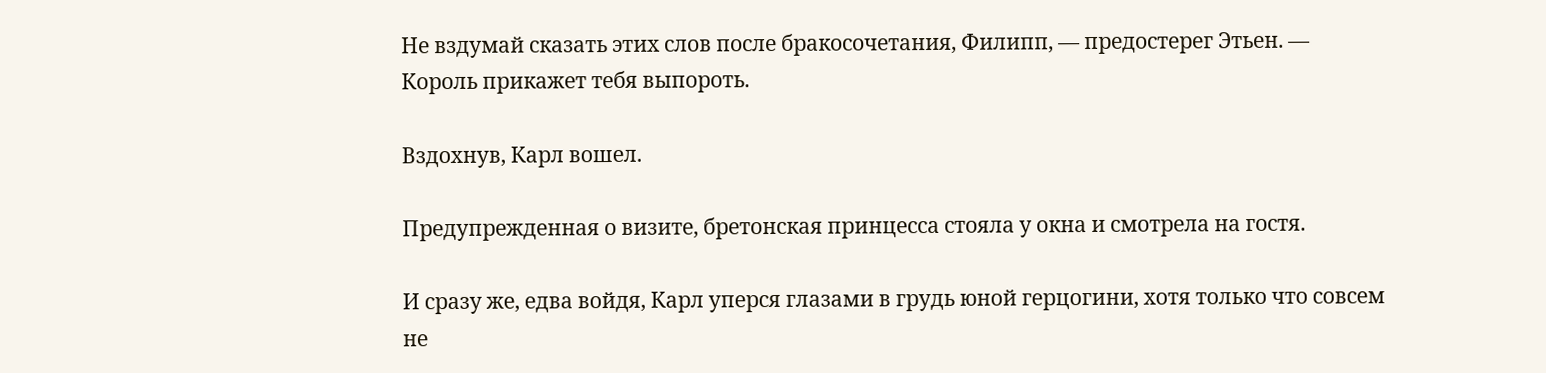Не вздумай сказать этих слов после бракосочетания, Филипп, — предостерег Этьен. — Король прикажет тебя выпороть.

Вздохнув, Карл вошел.

Предупрежденная о визите, бретонская принцесса стояла у окна и смотрела на гостя.

И сразу же, едва войдя, Карл уперся глазами в грудь юной герцогини, хотя только что совсем не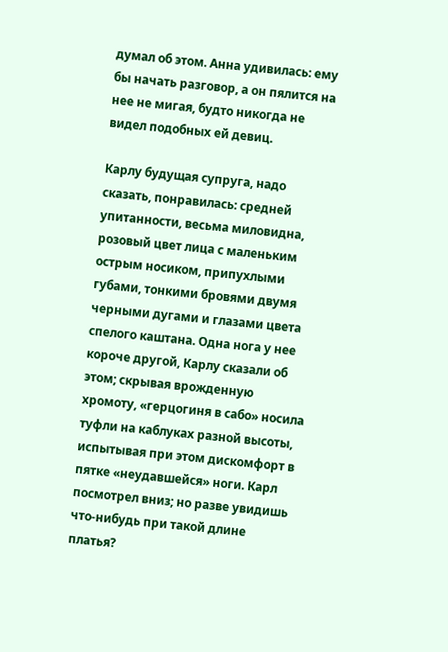думал об этом. Анна удивилась: ему бы начать разговор, а он пялится на нее не мигая, будто никогда не видел подобных ей девиц.

Карлу будущая супруга, надо сказать, понравилась: средней упитанности, весьма миловидна, розовый цвет лица с маленьким острым носиком, припухлыми губами, тонкими бровями двумя черными дугами и глазами цвета спелого каштана. Одна нога у нее короче другой, Карлу сказали об этом; скрывая врожденную хромоту, «герцогиня в сабо» носила туфли на каблуках разной высоты, испытывая при этом дискомфорт в пятке «неудавшейся» ноги. Карл посмотрел вниз; но разве увидишь что-нибудь при такой длине платья?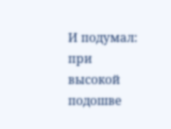И подумал: при высокой подошве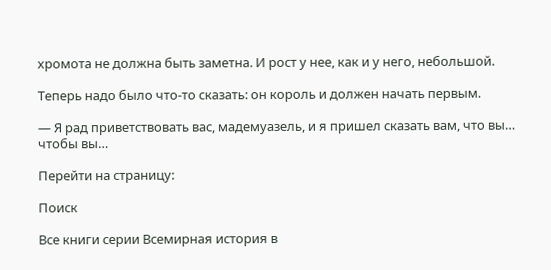хромота не должна быть заметна. И рост у нее, как и у него, небольшой.

Теперь надо было что-то сказать: он король и должен начать первым.

— Я рад приветствовать вас, мадемуазель, и я пришел сказать вам, что вы… чтобы вы…

Перейти на страницу:

Поиск

Все книги серии Всемирная история в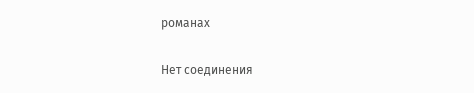романах

Нет соединения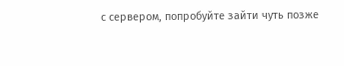с сервером, попробуйте зайти чуть позже